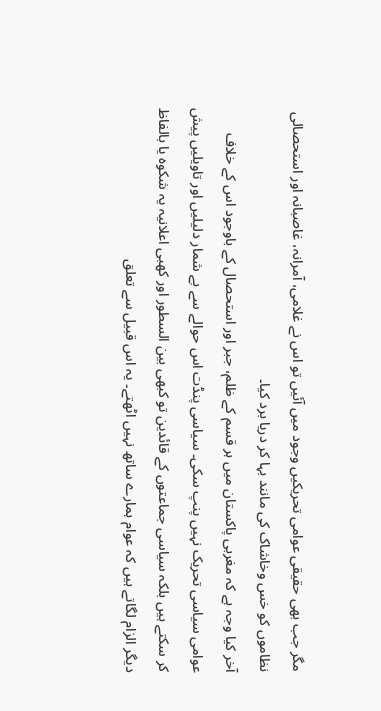مگر جب بھی حقیقی عوامی تحریکیں وجود میں آئیں تو اس نے غلامی، آمرانہ، غاصبانہ اور استحصالی نظاموں کو خس وخاشاک کی مانند بہا کر دریا برد کیا۔
آخر کیا وجہ ہے کہ مغربی پاکستان میں ہر قسم کے ظلم، جبر اور استحصال کے باوجود اس کے خلاف عوامی سیاسی تحریک نہیں پنپ سکی۔ سیاسی پنڈت اس حوالے سے بے شمار دلیلیں اور تاویلیں پیش کر سکتے ہیں بلکہ سیاسی جماعتوں کے قائدین تو کبھی بین السطور اور کھبی اعلانیہ یہ شکوہ یا بالفاظ دیگر الزام لگاتے ہیں کہ عوام ہمارے ساتھ نہیں اٹھتے۔ یہ اس قبیل سے تعلق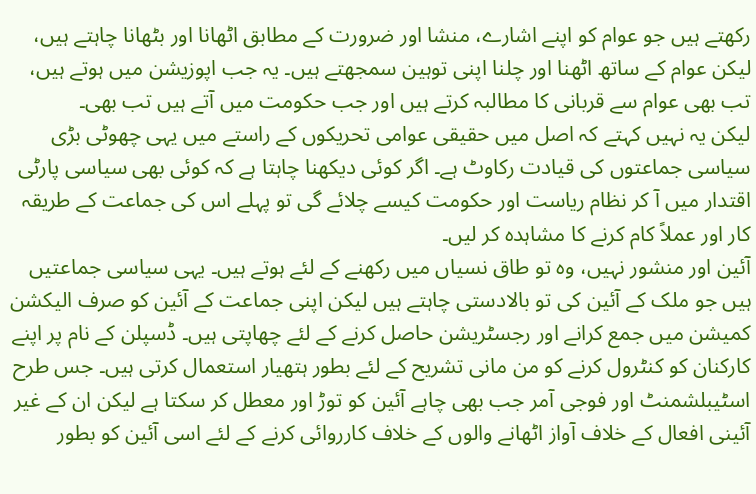رکھتے ہیں جو عوام کو اپنے اشارے، منشا اور ضرورت کے مطابق اٹھانا اور بٹھانا چاہتے ہیں، لیکن عوام کے ساتھ اٹھنا اور چلنا اپنی توہین سمجھتے ہیں۔ یہ جب اپوزیشن میں ہوتے ہیں، تب بھی عوام سے قربانی کا مطالبہ کرتے ہیں اور جب حکومت میں آتے ہیں تب بھی۔
لیکن یہ نہیں کہتے کہ اصل میں حقیقی عوامی تحریکوں کے راستے میں یہی چھوٹی بڑی سیاسی جماعتوں کی قیادت رکاوٹ ہے۔ اگر کوئی دیکھنا چاہتا ہے کہ کوئی بھی سیاسی پارٹی اقتدار میں آ کر نظام ریاست اور حکومت کیسے چلائے گی تو پہلے اس کی جماعت کے طریقہ کار اور عملاً کام کرنے کا مشاہدہ کر لیں۔
آئین اور منشور نہیں، وہ تو طاق نسیاں میں رکھنے کے لئے ہوتے ہیں۔ یہی سیاسی جماعتیں ہیں جو ملک کے آئین کی تو بالادستی چاہتے ہیں لیکن اپنی جماعت کے آئین کو صرف الیکشن کمیشن میں جمع کرانے اور رجسٹریشن حاصل کرنے کے لئے چھاپتی ہیں۔ ڈسپلن کے نام پر اپنے کارکنان کو کنٹرول کرنے کو من مانی تشریح کے لئے بطور ہتھیار استعمال کرتی ہیں۔ جس طرح اسٹیبلشمنٹ اور فوجی آمر جب بھی چاہے آئین کو توڑ اور معطل کر سکتا ہے لیکن ان کے غیر آئینی افعال کے خلاف آواز اٹھانے والوں کے خلاف کارروائی کرنے کے لئے اسی آئین کو بطور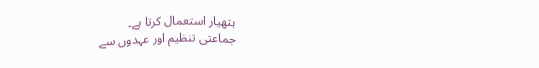ہتھیار استعمال کرتا ہے۔
جماعتی تنظیم اور عہدوں سے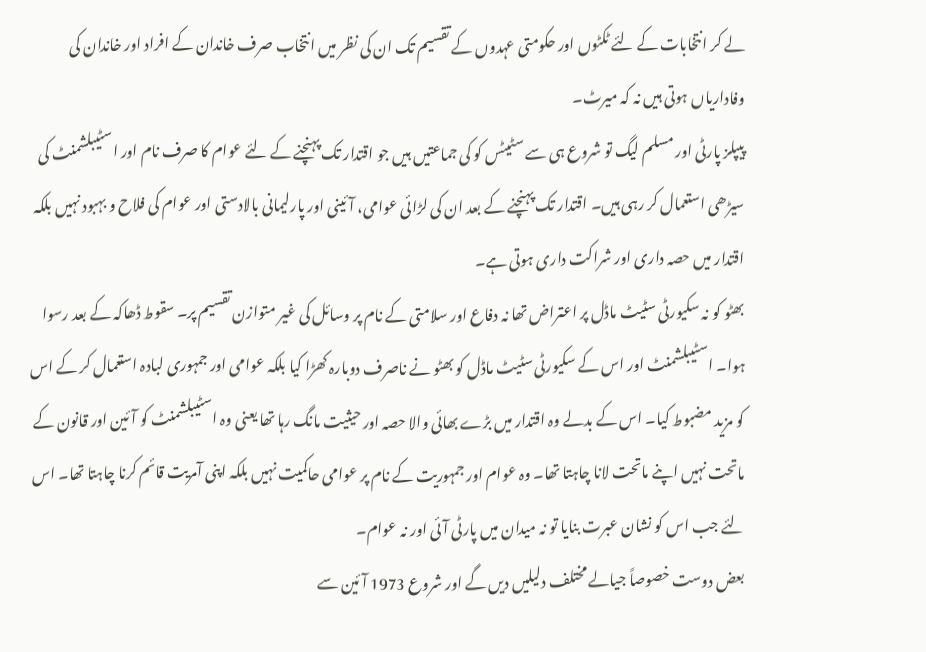لے کر انتخابات کے لئے ٹکٹوں اور حکومتی عہدوں کے تقسیم تک ان کی نظر میں انتخاب صرف خاندان کے افراد اور خاندان کی وفاداریاں ہوتی ہیں نہ کہ میرٹ۔
پیپلز پارٹی اور مسلم لیگ تو شروع ہی سے سٹیٹس کو کی جماعتیں ہیں جو اقتدار تک پہنچنے کے لئے عوام کا صرف نام اور اسٹیبلشمنٹ کی سیڑھی استعمال کر رہی ہیں۔ اقتدار تک پہنچنے کے بعد ان کی لڑائی عوامی، آئینی اور پارلیمانی بالادستی اور عوام کی فلاح و بہبود نہیں بلکہ اقتدار میں حصہ داری اور شراکت داری ہوتی ہے۔
بھٹو کو نہ سکیورٹی سٹیٹ ماڈل پر اعتراض تھا نہ دفاع اور سلامتی کے نام پر وسائل کی غیر متوازن تقسیم پر۔ سقوط ڈھاکہ کے بعد رسوا ہوا۔ اسٹیبلشمنٹ اور اس کے سکیورٹی سٹیٹ ماڈل کو بھٹو نے ناصرف دوبارہ کھڑا کیا بلکہ عوامی اور جمہوری لبادہ استعمال کر کے اس کو مزید مضبوط کیا۔ اس کے بدلے وہ اقتدار میں بڑے بھائی والا حصہ اور حیثیت مانگ رہا تھا یعنی وہ اسٹیبلشمنٹ کو آئین اور قانون کے ماتحت نہیں اپنے ماتحت لانا چاہتا تھا۔ وہ عوام اور جمہوریت کے نام پر عوامی حاکمیت نہیں بلکہ اپنی آمریت قائم کرنا چاہتا تھا۔ اس لئے جب اس کو نشان عبرت بنایا تو نہ میدان میں پارٹی آئی اور نہ عوام۔
بعض دوست خصوصاً جیالے مختلف دلیلیں دیں گے اور شروع 1973 آئین سے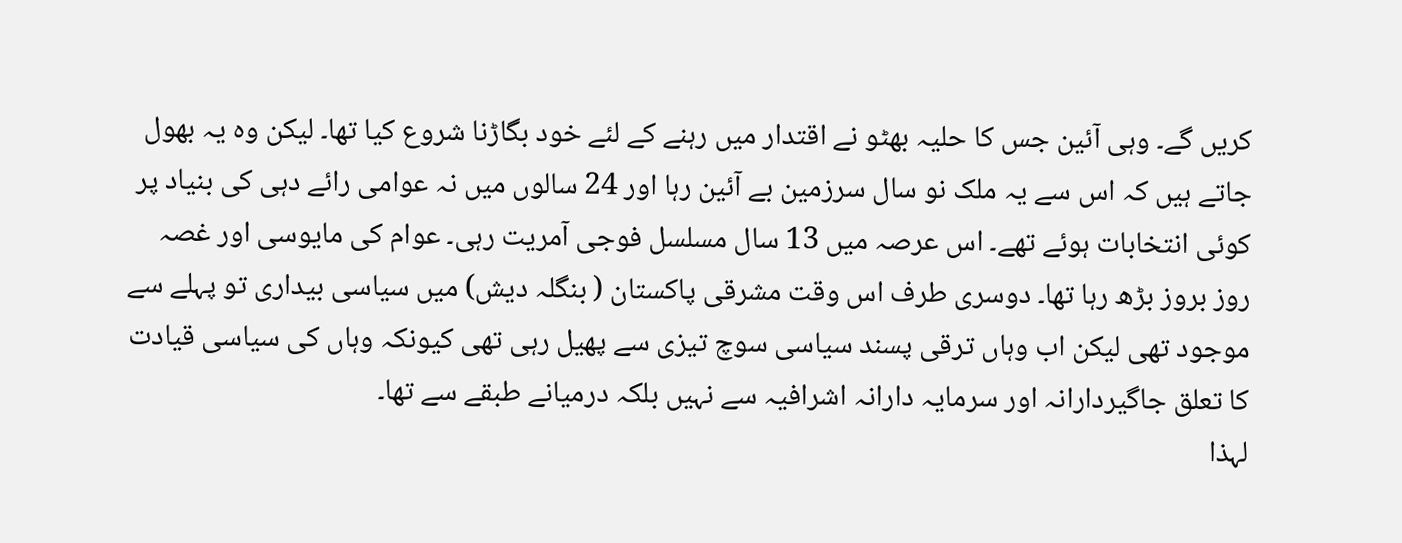کریں گے۔ وہی آئین جس کا حلیہ بھٹو نے اقتدار میں رہنے کے لئے خود بگاڑنا شروع کیا تھا۔ لیکن وہ یہ بھول جاتے ہیں کہ اس سے یہ ملک نو سال سرزمین بے آئین رہا اور 24 سالوں میں نہ عوامی رائے دہی کی بنیاد پر کوئی انتخابات ہوئے تھے۔ اس عرصہ میں 13 سال مسلسل فوجی آمریت رہی۔ عوام کی مایوسی اور غصہ روز بروز بڑھ رہا تھا۔ دوسری طرف اس وقت مشرقی پاکستان ( بنگلہ دیش) میں سیاسی بیداری تو پہلے سے موجود تھی لیکن اب وہاں ترقی پسند سیاسی سوچ تیزی سے پھیل رہی تھی کیونکہ وہاں کی سیاسی قیادت کا تعلق جاگیردارانہ اور سرمایہ دارانہ اشرافیہ سے نہیں بلکہ درمیانے طبقے سے تھا۔
لہذا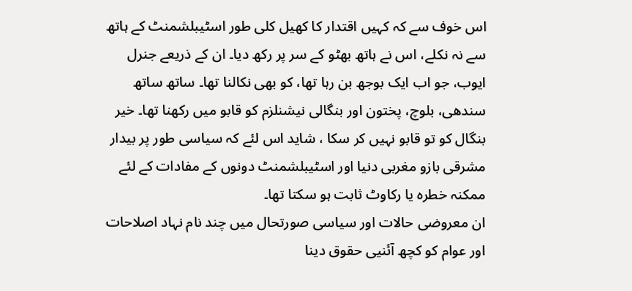اس خوف سے کہ کہیں اقتدار کا کھیل کلی طور اسٹیبلشمنٹ کے ہاتھ سے نہ نکلے، اس نے ہاتھ بھٹو کے سر پر رکھ دیا۔ ان کے ذریعے جنرل ایوب، جو اب ایک بوجھ بن رہا تھا، کو بھی نکالنا تھا۔ ساتھ ساتھ سندھی، بلوچ، پختون اور بنگالی نیشنلزم کو قابو میں رکھنا تھا۔ خیر بنگال کو تو قابو نہیں کر سکا ، شاید اس لئے کہ سیاسی طور پر بیدار مشرقی بازو مغربی دنیا اور اسٹیبلشمنٹ دونوں کے مفادات کے لئے ممکنہ خطرہ یا رکاوٹ ثابت ہو سکتا تھا۔
ان معروضی حالات اور سیاسی صورتحال میں چند نام نہاد اصلاحات اور عوام کو کچھ آئنیی حقوق دینا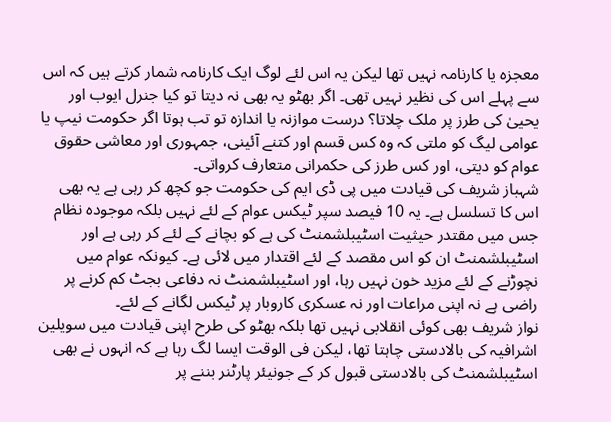معجزہ یا کارنامہ نہیں تھا لیکن یہ اس لئے لوگ ایک کارنامہ شمار کرتے ہیں کہ اس سے پہلے اس کی نظیر نہیں تھی۔ اگر بھٹو یہ بھی نہ دیتا تو کیا جنرل ایوب اور یحییٰ کی طرز پر ملک چلاتا؟ درست موازنہ یا اندازہ تو تب ہوتا اگر حکومت نیپ یا عوامی لیگ کو ملتی کہ وہ کس قسم اور کتنے آئینی، جمہوری اور معاشی حقوق عوام کو دیتی، اور کس طرز کی حکمرانی متعارف کرواتی۔
شہباز شریف کی قیادت میں پی ڈی ایم کی حکومت جو کچھ کر رہی ہے یہ بھی اس کا تسلسل ہے۔ یہ 10 فیصد سپر ٹیکس عوام کے لئے نہیں بلکہ موجودہ نظام جس میں مقتدر حیثیت اسٹیبلشمنٹ کی ہے کو بچانے کے لئے کر رہی ہے اور اسٹیبلشمنٹ ان کو اس مقصد کے لئے اقتدار میں لائی ہے۔ کیونکہ عوام میں نچوڑنے کے لئے مزید خون نہیں رہا، اور اسٹیبلشمنٹ نہ دفاعی بجٹ کم کرنے پر راضی ہے نہ اپنی مراعات اور نہ عسکری کاروبار پر ٹیکس لگانے کے لئے۔
نواز شریف بھی کوئی انقلابی نہیں تھا بلکہ بھٹو کی طرح اپنی قیادت میں سویلین اشرافیہ کی بالادستی چاہتا تھا، لیکن فی الوقت ایسا لگ رہا ہے کہ انہوں نے بھی اسٹیبلشمنٹ کی بالادستی قبول کر کے جونیئر پارٹنر بننے پر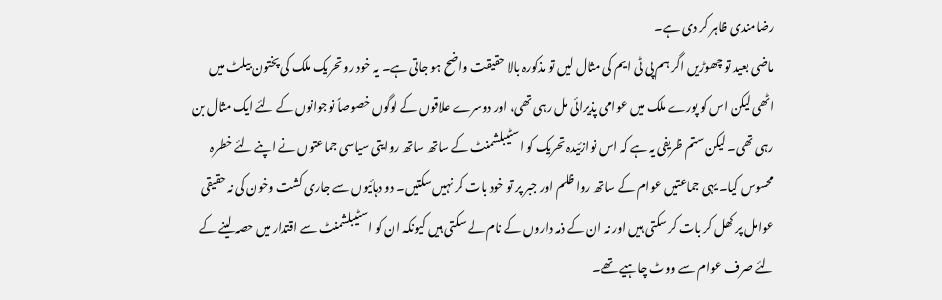رضامندی ظاہر کر دی ہے۔
ماضی بعید تو چھوڑیں اگر ہم پی ٹی ایم کی مثال لیں تو مذکورہ بالا حقیقت واضح ہو جاتی ہے۔ یہ خود رو تحریک ملک کی پختون بیلٹ میں اٹھی لیکن اس کو پورے ملک میں عوامی پذیرائی مل رہی تھی، اور دوسرے علاقوں کے لوگوں خصوصاً نوجوانوں کے لئے ایک مثال بن رہی تھی۔ لیکن ستم ظریفی یہ ہے کہ اس نوازئیدہ تحریک کو اسٹیبلشمنٹ کے ساتھ ساتھ روایتی سیاسی جماعتوں نے اپنے لئے خطرہ محسوس کیا۔ یہی جماعتیں عوام کے ساتھ روا ظلم اور جبر پر تو خود بات کر نہیں سکتیں۔ دو دہائیوں سے جاری کشت وخون کی نہ حقیقی عوامل پر کھل کر بات کر سکتی ہیں اور نہ ان کے ذمہ داروں کے نام لے سکتی ہیں کیونکہ ان کو اسٹیبلشمنٹ سے اقتدار میں حصہ لینے کے لئے صرف عوام سے ووٹ چاہیے تھے۔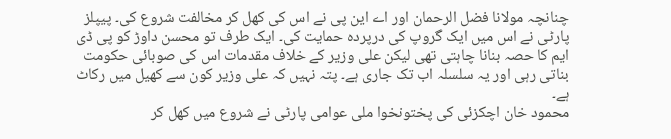چنانچہ مولانا فضل الرحمان اور اے این پی نے اس کی کھل کر مخالفت شروع کی۔ پیپلز پارٹی نے اس میں ایک گروپ کی درپردہ حمایت کی۔ ایک طرف تو محسن داوڑ کو پی ڈی ایم کا حصہ بنانا چاہتی تھی لیکن علی وزیر کے خلاف مقدمات اس کی صوبائی حکومت بناتی رہی اور یہ سلسلہ اب تک جاری ہے۔ پتہ نہیں کہ علی وزیر کون سے کھیل میں رکاٹ ہے۔
محمود خان اچکزئی کی پختونخوا ملی عوامی پارٹی نے شروع میں کھل کر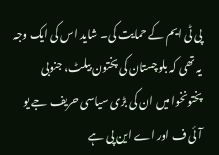پی ٹی ایم کے حمایت کی۔ شاید اس کی ایک وجہ یہ تھی کہ بلوچستان کی پختون بیلٹ، جنوبی پختونخوا میں ان کی بڑی سیاسی حریف جے یو آئی ف اور اے این پی ہے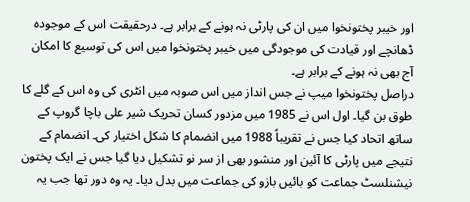اور خیبر پختونخوا میں ان کی پارٹی نہ ہونے کے برابر ہے۔ درحقیقت اس کے موجودہ ڈھانچے اور قیادت کی موجودگی میں خیبر پختونخوا میں اس کی توسیع کا امکان آج بھی نہ ہونے کے برابر ہے۔
دراصل پختونخوا میپ نے جس انداز میں اس صوبہ میں انٹری کی وہ اس کے گلے کا طوق بن گیا۔ اول اس نے 1985 میں مزدور کسان تحریک شیر علی باچا گروپ کے ساتھ اتحاد کیا جس نے تقریباً 1988 میں انضمام کا شکل اختیار کی۔ انضمام کے نتیجے میں پارٹی کا آئین اور منشور بھی از سر نو تشکیل دیا گیا جس نے ایک پختون نیشنلسٹ جماعت کو بائیں بازو کی جماعت میں بدل دیا۔ یہ وہ دور تھا جب یہ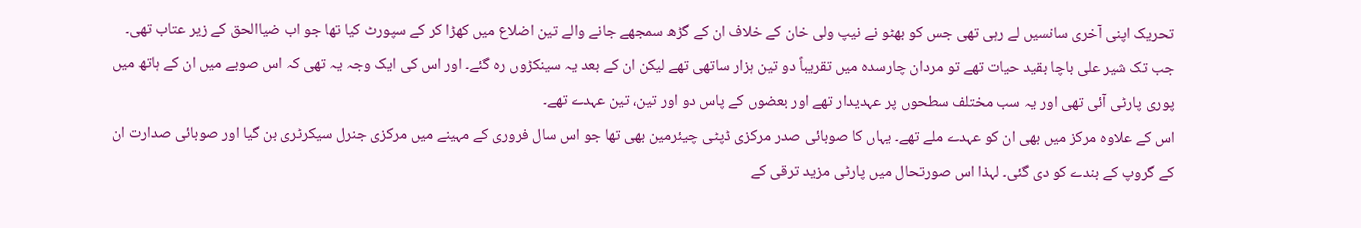تحریک اپنی آخری سانسیں لے رہی تھی جس کو بھٹو نے نیپ ولی خان کے خلاف ان کے گڑھ سمجھے جانے والے تین اضلاع میں کھڑا کر کے سپورٹ کیا تھا جو اب ضیاالحق کے زیر عتاب تھی۔
جب تک شیر علی باچا بقید حیات تھے تو مردان چارسدہ میں تقریباً دو تین ہزار ساتھی تھے لیکن ان کے بعد یہ سینکڑوں رہ گئے۔ اور اس کی ایک وجہ یہ تھی کہ اس صوبے میں ان کے ہاتھ میں پوری پارٹی آئی تھی اور یہ سب مختلف سطحوں پر عہدیدار تھے اور بعضوں کے پاس دو اور تین، تین عہدے تھے۔
اس کے علاوہ مرکز میں بھی ان کو عہدے ملے تھے۔ یہاں کا صوبائی صدر مرکزی ڈپٹی چیئرمین بھی تھا جو اس سال فروری کے مہینے میں مرکزی جنرل سیکرٹری بن گیا اور صوبائی صدارت ان کے گروپ کے بندے کو دی گئی۔ لہذا اس صورتحال میں پارٹی مزید ترقی کے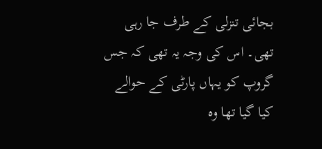بجائی تنزلی کے طرف جا رہی تھی۔ اس کی وجہ یہ تھی کہ جس گروپ کو یہاں پارٹی کے حوالے کیا گیا تھا وہ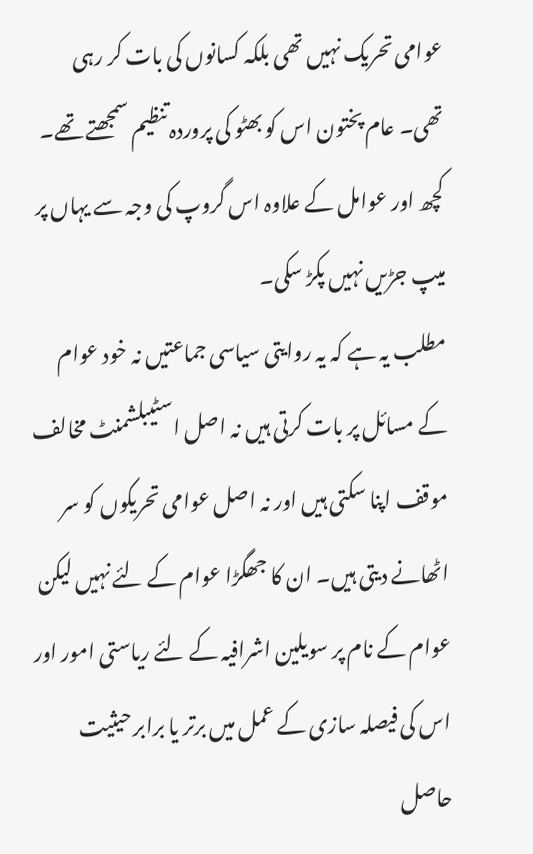عوامی تحریک نہیں تھی بلکہ کسانوں کی بات کر رہی تھی۔ عام پختون اس کو بھٹو کی پروردہ تنظیم سمجھتے تھے۔ کچھ اور عوامل کے علاوہ اس گروپ کی وجہ سے یہاں پر میپ جڑیں نہیں پکڑ سکی۔
مطلب یہ ہے کہ یہ روایتی سیاسی جماعتیں نہ خود عوام کے مسائل پر بات کرتی ہیں نہ اصل اسٹیبلشمنٹ مخالف موقف اپنا سکتی ہیں اور نہ اصل عوامی تحریکوں کو سر اٹھانے دیتی ہیں۔ ان کا جھگڑا عوام کے لئے نہیں لیکن عوام کے نام پر سویلین اشرافیہ کے لئے ریاستی امور اور اس کی فیصلہ سازی کے عمل میں برتر یا برابر حیثیت حاصل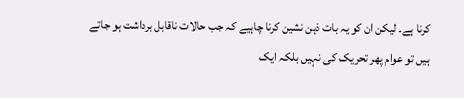کرنا ہے۔ لیکن ان کو یہ بات ذہن نشین کرنا چاہیے کہ جب حالات ناقابل برداشت ہو جاتے ہیں تو عوام پھر تحریک کی نہیں بلکہ ایک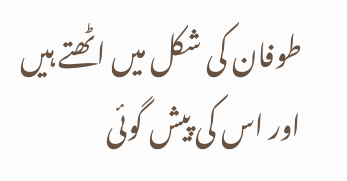طوفان کی شکل میں اٹھتے ہیں اور اس کی پیش گوئی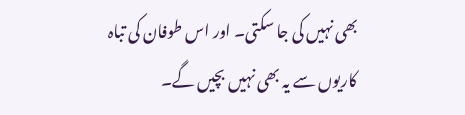بھی نہیں کی جا سکتی۔ اور اس طوفان کی تباہ کاریوں سے یہ بھی نہیں بچیں گے۔